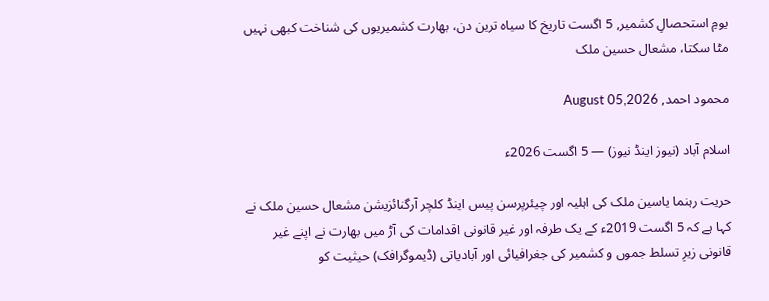یومِ استحصالِ کشمیر, 5 اگست تاریخ کا سیاہ ترین دن، بھارت کشمیریوں کی شناخت کبھی نہیں مٹا سکتا، مشعال حسین ملک

محمود احمد, August 05,2026

اسلام آباد (نیوز اینڈ نیوز) — 5 اگست 2026ء

حریت رہنما یاسین ملک کی اہلیہ اور چیئرپرسن پیس اینڈ کلچر آرگنائزیشن مشعال حسین ملک نے کہا ہے کہ 5 اگست 2019ء کے یک طرفہ اور غیر قانونی اقدامات کی آڑ میں بھارت نے اپنے غیر قانونی زیرِ تسلط جموں و کشمیر کی جغرافیائی اور آبادیاتی (ڈیموگرافک) حیثیت کو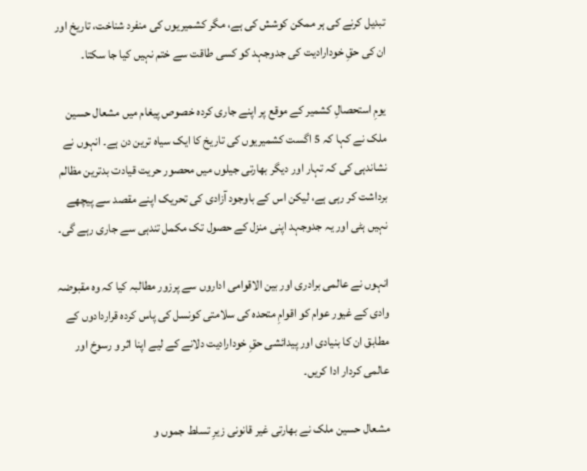تبدیل کرنے کی ہر ممکن کوشش کی ہے، مگر کشمیریوں کی منفرد شناخت، تاریخ اور ان کی حقِ خودارادیت کی جدوجہد کو کسی طاقت سے ختم نہیں کیا جا سکتا۔

یومِ استحصالِ کشمیر کے موقع پر اپنے جاری کردہ خصوص پیغام میں مشعال حسین ملک نے کہا کہ 5 اگست کشمیریوں کی تاریخ کا ایک سیاہ ترین دن ہے۔ انہوں نے نشاندہی کی کہ تہار اور دیگر بھارتی جیلوں میں محصور حریت قیادت بدترین مظالم برداشت کر رہی ہے، لیکن اس کے باوجود آزادی کی تحریک اپنے مقصد سے پیچھے نہیں ہٹی اور یہ جدوجہد اپنی منزل کے حصول تک مکمل تندہی سے جاری رہے گی۔

انہوں نے عالمی برادری اور بین الاقوامی اداروں سے پرزور مطالبہ کیا کہ وہ مقبوضہ وادی کے غیور عوام کو اقوامِ متحدہ کی سلامتی کونسل کی پاس کردہ قراردادوں کے مطابق ان کا بنیادی اور پیدائشی حقِ خودارادیت دلانے کے لیے اپنا اثر و رسوخ اور عالمی کردار ادا کریں۔

مشعال حسین ملک نے بھارتی غیر قانونی زیرِ تسلط جموں و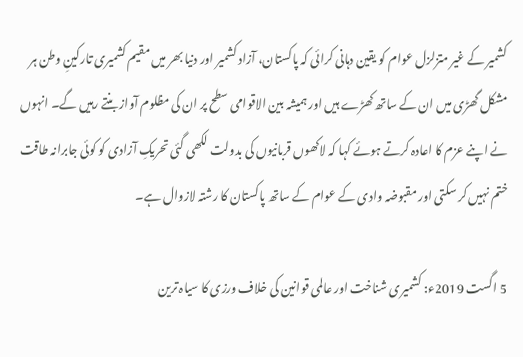کشمیر کے غیر متزلزل عوام کو یقین دہانی کرائی کہ پاکستان، آزاد کشمیر اور دنیا بھر میں مقیم کشمیری تارکینِ وطن ہر مشکل گھڑی میں ان کے ساتھ کھڑے ہیں اور ہمیشہ بین الاقوامی سطح پر ان کی مظلوم آواز بنتے رہیں گے۔ انہوں نے اپنے عزم کا اعادہ کرتے ہوئے کہا کہ لاکھوں قربانیوں کی بدولت لکھی گئی تحریکِ آزادی کو کوئی جابرانہ طاقت ختم نہیں کر سکتی اور مقبوضہ وادی کے عوام کے ساتھ پاکستان کا رشتہ لازوال ہے۔

5 اگست 2019ء: کشمیری شناخت اور عالمی قوانین کی خلاف ورزی کا سیاہ ترین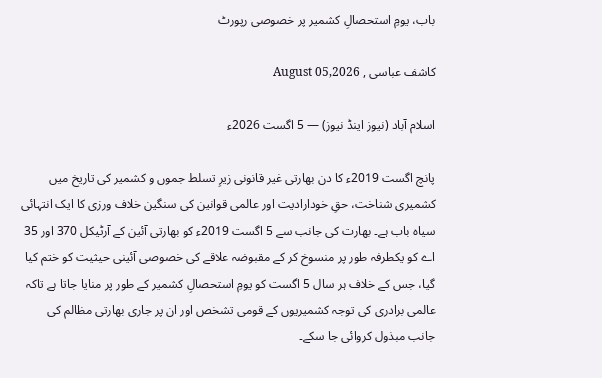باب، یومِ استحصالِ کشمیر پر خصوصی رپورٹ

کاشف عباسی , August 05,2026

اسلام آباد (نیوز اینڈ نیوز) — 5 اگست 2026ء

پانچ اگست 2019ء کا دن بھارتی غیر قانونی زیرِ تسلط جموں و کشمیر کی تاریخ میں کشمیری شناخت، حقِ خودارادیت اور عالمی قوانین کی سنگین خلاف ورزی کا ایک انتہائی سیاہ باب ہے۔ بھارت کی جانب سے 5 اگست 2019ء کو بھارتی آئین کے آرٹیکل 370 اور 35 اے کو یکطرفہ طور پر منسوخ کر کے مقبوضہ علاقے کی خصوصی آئینی حیثیت کو ختم کیا گیا، جس کے خلاف ہر سال 5 اگست کو یومِ استحصالِ کشمیر کے طور پر منایا جاتا ہے تاکہ عالمی برادری کی توجہ کشمیریوں کے قومی تشخص اور ان پر جاری بھارتی مظالم کی جانب مبذول کروائی جا سکے۔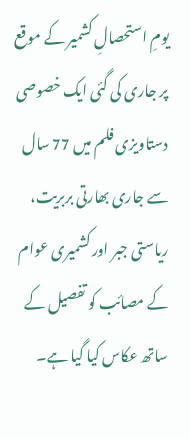یومِ استحصالِ کشمیر کے موقع پر جاری کی گئی ایک خصوصی دستاویزی فلم میں 77 سال سے جاری بھارتی بربریت، ریاستی جبر اور کشمیری عوام کے مصائب کو تفصیل کے ساتھ عکاس کیا گیا ہے۔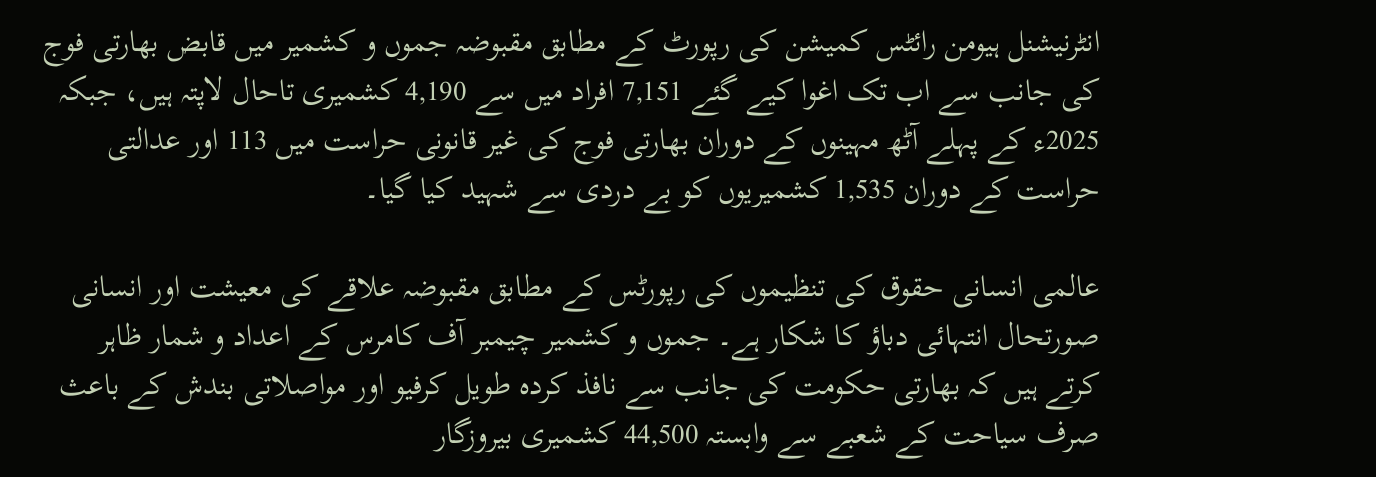انٹرنیشنل ہیومن رائٹس کمیشن کی رپورٹ کے مطابق مقبوضہ جموں و کشمیر میں قابض بھارتی فوج کی جانب سے اب تک اغوا کیے گئے 7,151 افراد میں سے 4,190 کشمیری تاحال لاپتہ ہیں، جبکہ 2025ء کے پہلے آٹھ مہینوں کے دوران بھارتی فوج کی غیر قانونی حراست میں 113 اور عدالتی حراست کے دوران 1,535 کشمیریوں کو بے دردی سے شہید کیا گیا۔

عالمی انسانی حقوق کی تنظیموں کی رپورٹس کے مطابق مقبوضہ علاقے کی معیشت اور انسانی صورتحال انتہائی دباؤ کا شکار ہے۔ جموں و کشمیر چیمبر آف کامرس کے اعداد و شمار ظاہر کرتے ہیں کہ بھارتی حکومت کی جانب سے نافذ کردہ طویل کرفیو اور مواصلاتی بندش کے باعث صرف سیاحت کے شعبے سے وابستہ 44,500 کشمیری بیروزگار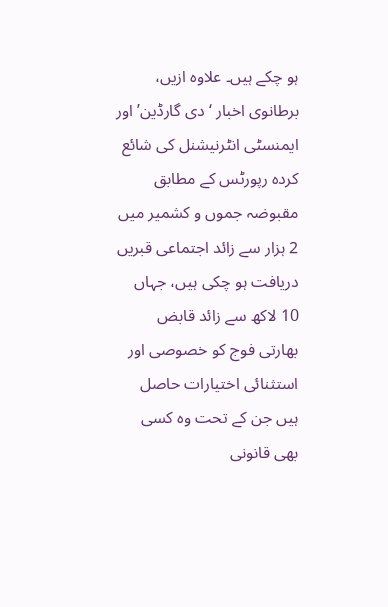ہو چکے ہیں۔ علاوہ ازیں، برطانوی اخبار ‘دی گارڈین’ اور ایمنسٹی انٹرنیشنل کی شائع کردہ رپورٹس کے مطابق مقبوضہ جموں و کشمیر میں 2 ہزار سے زائد اجتماعی قبریں دریافت ہو چکی ہیں، جہاں 10 لاکھ سے زائد قابض بھارتی فوج کو خصوصی اور استثنائی اختیارات حاصل ہیں جن کے تحت وہ کسی بھی قانونی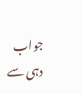جواب دہی سے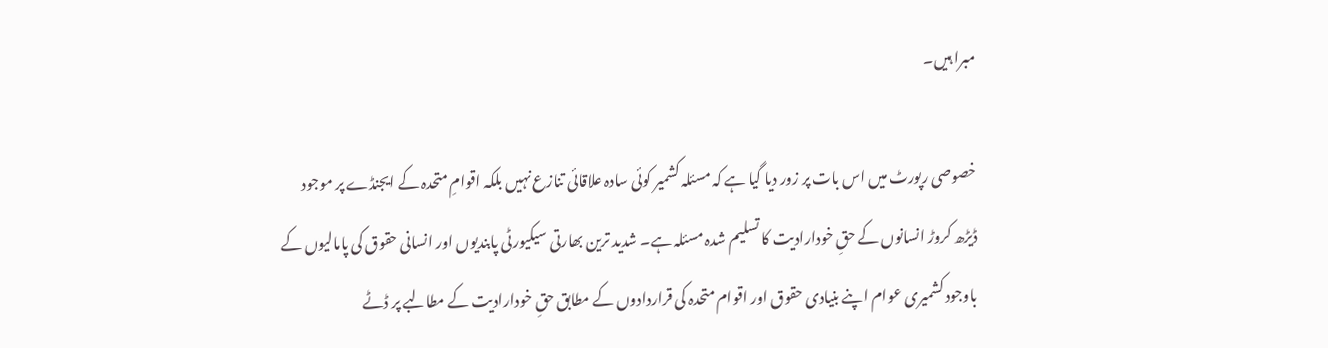مبرا ہیں۔

خصوصی رپورٹ میں اس بات پر زور دیا گیا ہے کہ مسئلہ کشمیر کوئی سادہ علاقائی تنازع نہیں بلکہ اقوامِ متحدہ کے ایجنڈے پر موجود ڈیڑھ کروڑ انسانوں کے حقِ خودارادیت کا تسلیم شدہ مسئلہ ہے۔ شدید ترین بھارتی سیکیورٹی پابندیوں اور انسانی حقوق کی پامالیوں کے باوجود کشمیری عوام اپنے بنیادی حقوق اور اقوام متحدہ کی قراردادوں کے مطابق حقِ خودارادیت کے مطالبے پر ڈٹے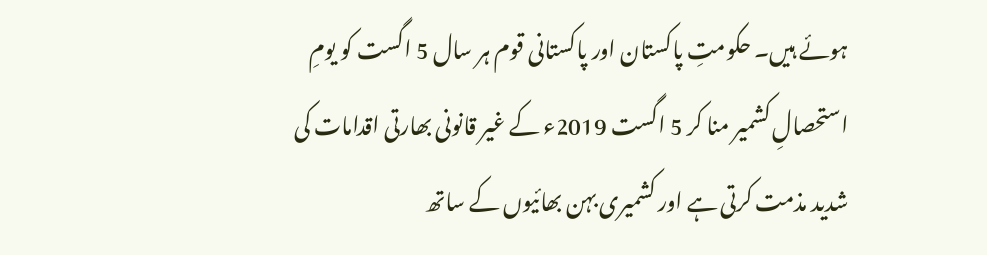ہوئے ہیں۔ حکومتِ پاکستان اور پاکستانی قوم ہر سال 5 اگست کو یومِ استحصالِ کشمیر منا کر 5 اگست 2019ء کے غیر قانونی بھارتی اقدامات کی شدید مذمت کرتی ہے اور کشمیری بہن بھائیوں کے ساتھ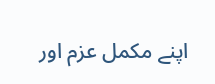اپنے مکمل عزم اور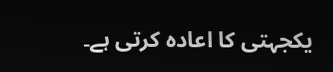یکجہتی کا اعادہ کرتی ہے۔